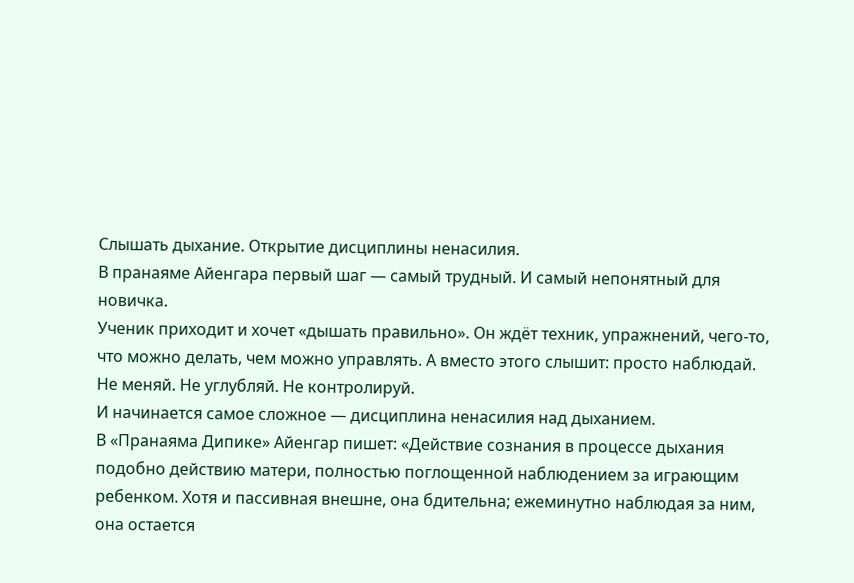Слышать дыхание. Открытие дисциплины ненасилия.
В пранаяме Айенгара первый шаг — самый трудный. И самый непонятный для новичка.
Ученик приходит и хочет «дышать правильно». Он ждёт техник, упражнений, чего-то, что можно делать, чем можно управлять. А вместо этого слышит: просто наблюдай. Не меняй. Не углубляй. Не контролируй.
И начинается самое сложное — дисциплина ненасилия над дыханием.
В «Пранаяма Дипике» Айенгар пишет: «Действие сознания в процессе дыхания подобно действию матери, полностью поглощенной наблюдением за играющим ребенком. Хотя и пассивная внешне, она бдительна; ежеминутно наблюдая за ним, она остается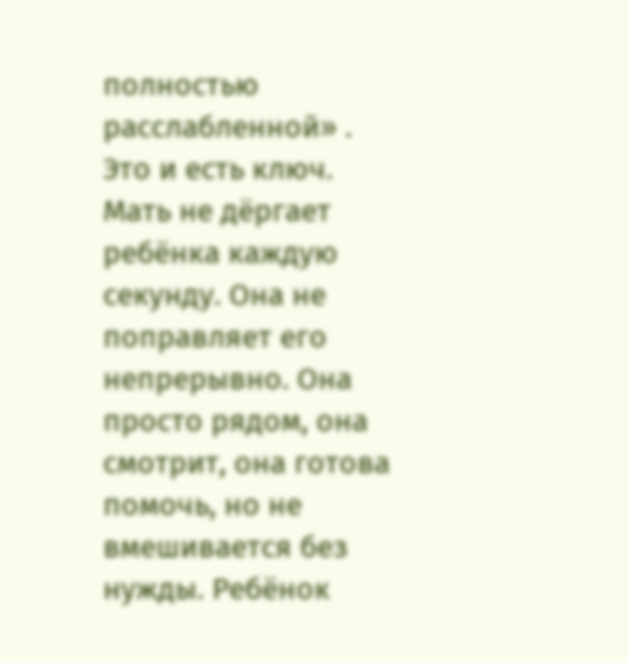полностью расслабленной» .
Это и есть ключ. Мать не дёргает ребёнка каждую секунду. Она не поправляет его непрерывно. Она просто рядом, она смотрит, она готова помочь, но не вмешивается без нужды. Ребёнок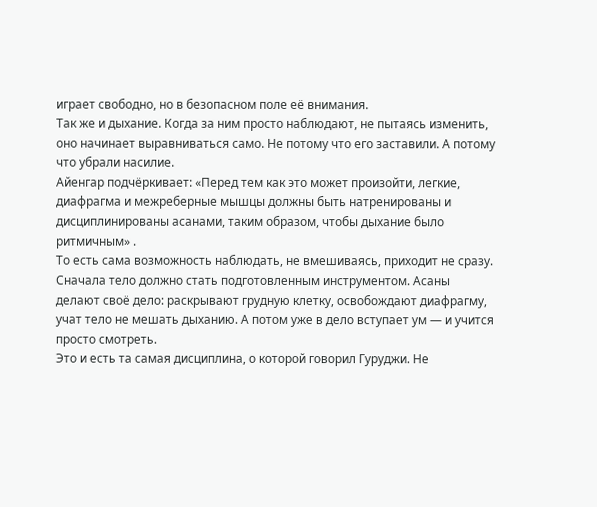играет свободно, но в безопасном поле её внимания.
Так же и дыхание. Когда за ним просто наблюдают, не пытаясь изменить, оно начинает выравниваться само. Не потому что его заставили. А потому что убрали насилие.
Айенгар подчёркивает: «Перед тем как это может произойти, легкие, диафрагма и межреберные мышцы должны быть натренированы и дисциплинированы асанами, таким образом, чтобы дыхание было ритмичным» .
То есть сама возможность наблюдать, не вмешиваясь, приходит не сразу. Сначала тело должно стать подготовленным инструментом. Асаны делают своё дело: раскрывают грудную клетку, освобождают диафрагму, учат тело не мешать дыханию. А потом уже в дело вступает ум — и учится просто смотреть.
Это и есть та самая дисциплина, о которой говорил Гуруджи. Не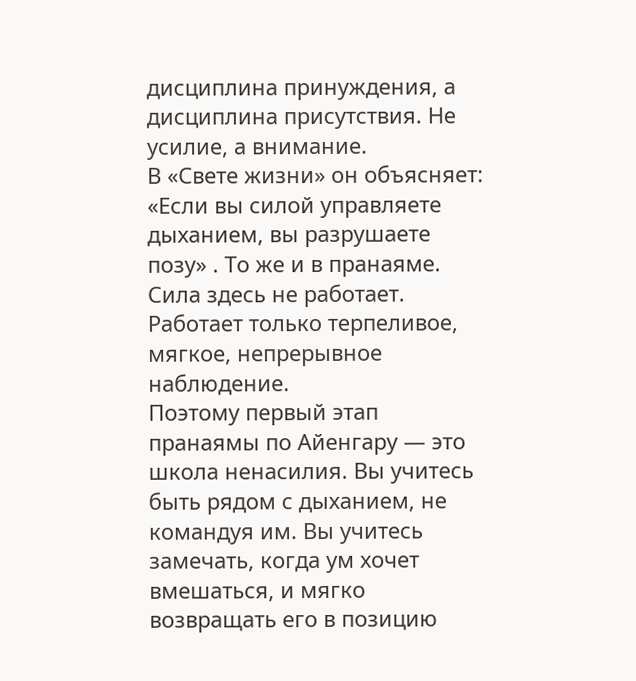дисциплина принуждения, а дисциплина присутствия. Не усилие, а внимание.
В «Свете жизни» он объясняет: «Если вы силой управляете дыханием, вы разрушаете позу» . То же и в пранаяме. Сила здесь не работает. Работает только терпеливое, мягкое, непрерывное наблюдение.
Поэтому первый этап пранаямы по Айенгару — это школа ненасилия. Вы учитесь быть рядом с дыханием, не командуя им. Вы учитесь замечать, когда ум хочет вмешаться, и мягко возвращать его в позицию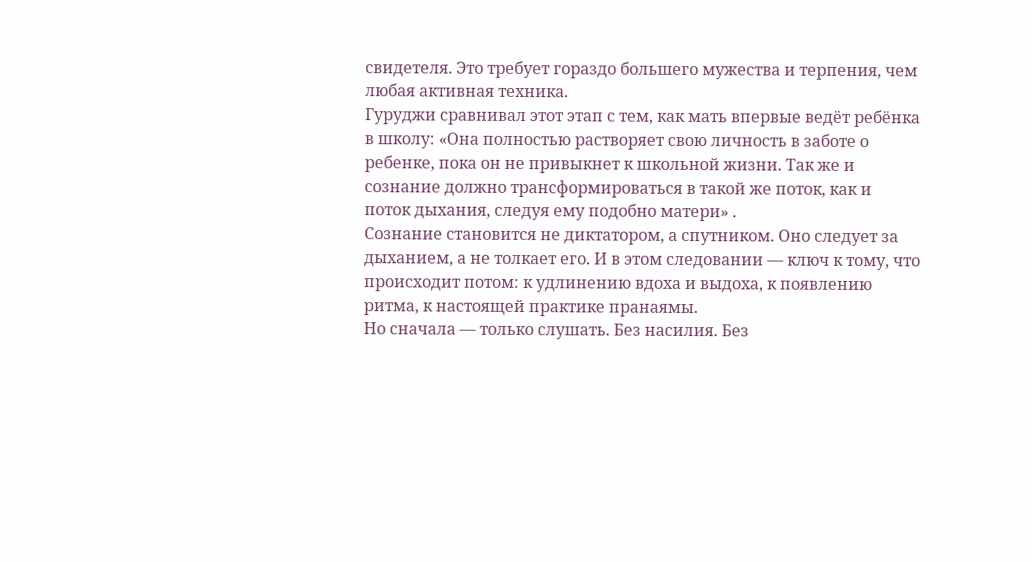свидетеля. Это требует гораздо большего мужества и терпения, чем любая активная техника.
Гуруджи сравнивал этот этап с тем, как мать впервые ведёт ребёнка в школу: «Она полностью растворяет свою личность в заботе о ребенке, пока он не привыкнет к школьной жизни. Так же и сознание должно трансформироваться в такой же поток, как и поток дыхания, следуя ему подобно матери» .
Сознание становится не диктатором, а спутником. Оно следует за дыханием, а не толкает его. И в этом следовании — ключ к тому, что происходит потом: к удлинению вдоха и выдоха, к появлению ритма, к настоящей практике пранаямы.
Но сначала — только слушать. Без насилия. Без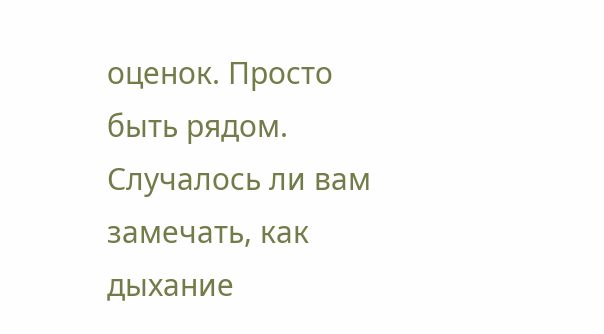оценок. Просто быть рядом.
Случалось ли вам замечать, как дыхание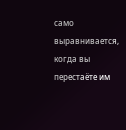само выравнивается, когда вы перестаёте им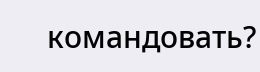командовать?